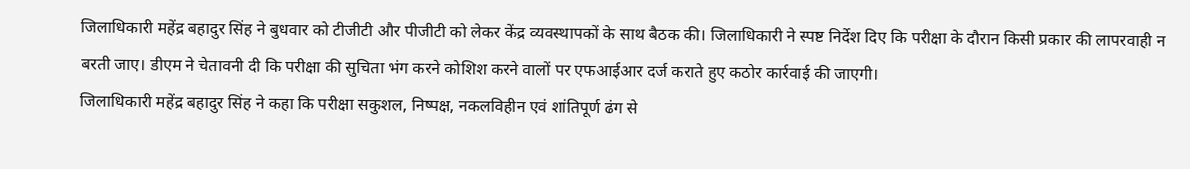जिलाधिकारी महेंद्र बहादुर सिंह ने बुधवार को टीजीटी और पीजीटी को लेकर केंद्र व्यवस्थापकों के साथ बैठक की। जिलाधिकारी ने स्पष्ट निर्देश दिए कि परीक्षा के दौरान किसी प्रकार की लापरवाही न बरती जाए। डीएम ने चेतावनी दी कि परीक्षा की सुचिता भंग करने कोशिश करने वालों पर एफआईआर दर्ज कराते हुए कठोर कार्रवाई की जाएगी।
जिलाधिकारी महेंद्र बहादुर सिंह ने कहा कि परीक्षा सकुशल, निष्पक्ष, नकलविहीन एवं शांतिपूर्ण ढंग से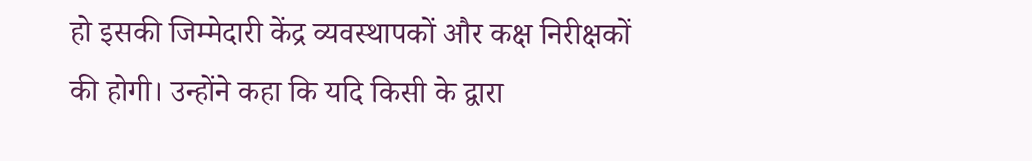हो इसकी जिम्मेदारी केंद्र व्यवस्थापकों और कक्ष निरीक्षकों की होगी। उन्होंने कहा कि यदि किसी के द्वारा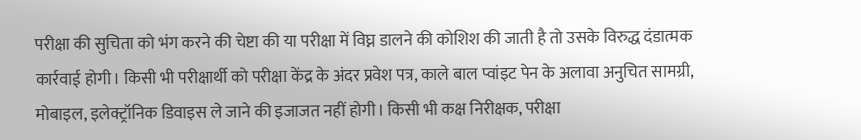परीक्षा की सुचिता को भंग करने की चेष्टा की या परीक्षा में विघ्न डालने की कोशिश की जाती है तो उसके विरुद्ध दंडात्मक कार्रवाई होगी। किसी भी परीक्षार्थी को परीक्षा केंद्र के अंदर प्रवेश पत्र, काले बाल प्वांइट पेन के अलावा अनुचित सामग्री, मोबाइल, इलेक्ट्रॉनिक डिवाइस ले जाने की इजाजत नहीं होगी। किसी भी कक्ष निरीक्षक, परीक्षा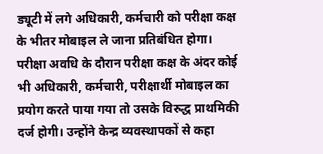ड्यूटी में लगे अधिकारी, कर्मचारी को परीक्षा कक्ष के भीतर मोबाइल ले जाना प्रतिबंधित होगा। परीक्षा अवधि के दौरान परीक्षा कक्ष के अंदर कोई भी अधिकारी, कर्मचारी, परीक्षार्थी मोबाइल का प्रयोग करते पाया गया तो उसके विरुद्ध प्राथमिकी दर्ज होगी। उन्होंने केन्द्र व्यवस्थापकों से कहा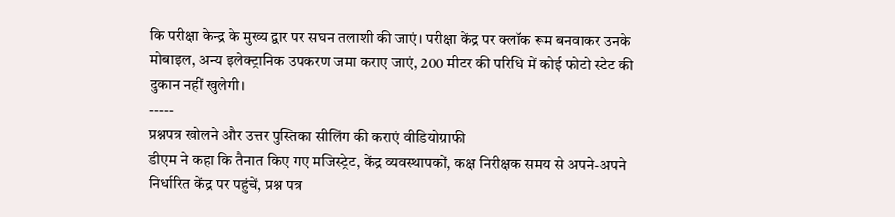कि परीक्षा केन्द्र के मुख्य द्वार पर सघन तलाशी की जाएं। परीक्षा केंद्र पर क्लॉक रूम बनवाकर उनके मोबाइल, अन्य इलेक्ट्रानिक उपकरण जमा कराए जाएं, 200 मीटर की परिधि में कोई फोटो स्टेट की दुकान नहीं खुलेगी।
-----
प्रश्नपत्र खोलने और उत्तर पुस्तिका सीलिंग की कराएं वीडियोग्राफी
डीएम ने कहा कि तैनात किए गए मजिस्ट्रेट, केंद्र व्यवस्थापकों, कक्ष निरीक्षक समय से अपने-अपने निर्धारित केंद्र पर पहुंचें, प्रश्न पत्र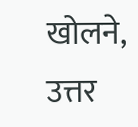खोलने, उत्तर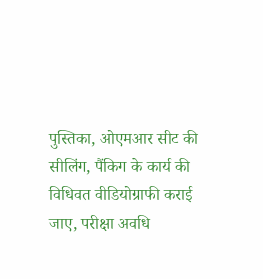पुस्तिका, ओएमआर सीट की सीलिंग, पैंकिग के कार्य की विधिवत वीडियोग्राफी कराई जाए, परीक्षा अवधि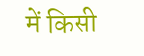में किसी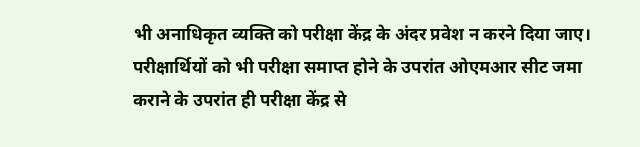भी अनाधिकृत व्यक्ति को परीक्षा केंद्र के अंदर प्रवेश न करने दिया जाए। परीक्षार्थियों को भी परीक्षा समाप्त होने के उपरांत ओएमआर सीट जमा कराने के उपरांत ही परीक्षा केंद्र से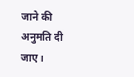जाने की अनुमति दी जाए।